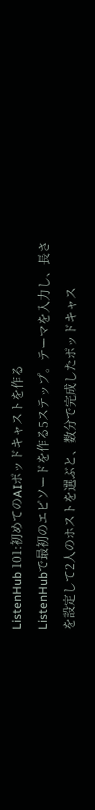ListenHub 101:初めてのAIポッドキャストを作る
ListenHubで最初のエピソードを作る5ステップ。テーマを入力し、長さを設定して2人のホストを選ぶと、数分で完成したポッドキャス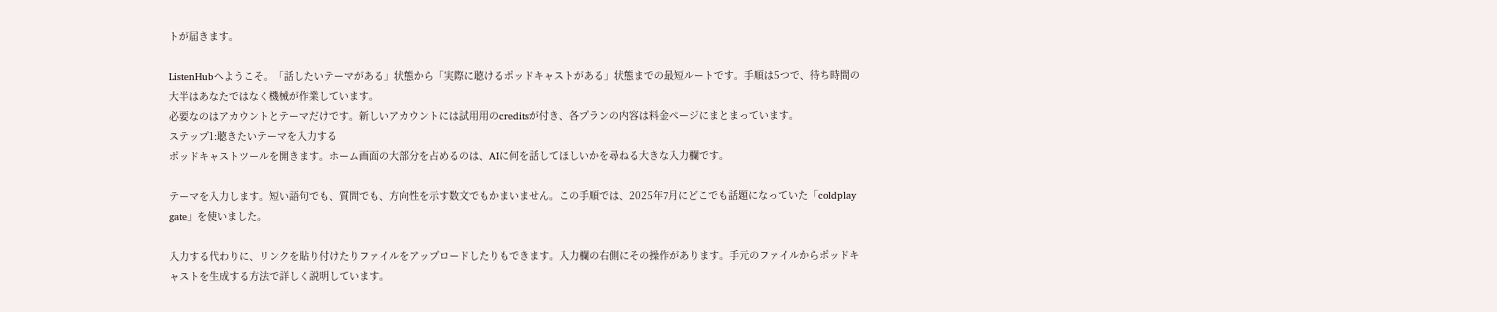トが届きます。

ListenHubへようこそ。「話したいテーマがある」状態から「実際に聴けるポッドキャストがある」状態までの最短ルートです。手順は5つで、待ち時間の大半はあなたではなく機械が作業しています。
必要なのはアカウントとテーマだけです。新しいアカウントには試用用のcreditsが付き、各プランの内容は料金ページにまとまっています。
ステップ1:聴きたいテーマを入力する
ポッドキャストツールを開きます。ホーム画面の大部分を占めるのは、AIに何を話してほしいかを尋ねる大きな入力欄です。

テーマを入力します。短い語句でも、質問でも、方向性を示す数文でもかまいません。この手順では、2025年7月にどこでも話題になっていた「coldplay gate」を使いました。

入力する代わりに、リンクを貼り付けたりファイルをアップロードしたりもできます。入力欄の右側にその操作があります。手元のファイルからポッドキャストを生成する方法で詳しく説明しています。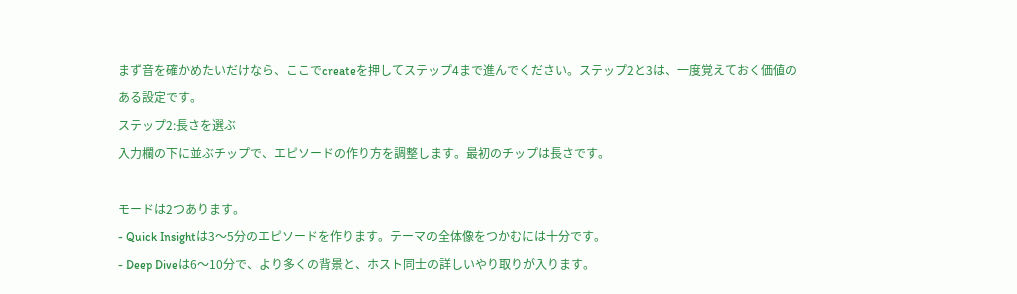まず音を確かめたいだけなら、ここでcreateを押してステップ4まで進んでください。ステップ2と3は、一度覚えておく価値のある設定です。
ステップ2:長さを選ぶ
入力欄の下に並ぶチップで、エピソードの作り方を調整します。最初のチップは長さです。

モードは2つあります。
- Quick Insightは3〜5分のエピソードを作ります。テーマの全体像をつかむには十分です。
- Deep Diveは6〜10分で、より多くの背景と、ホスト同士の詳しいやり取りが入ります。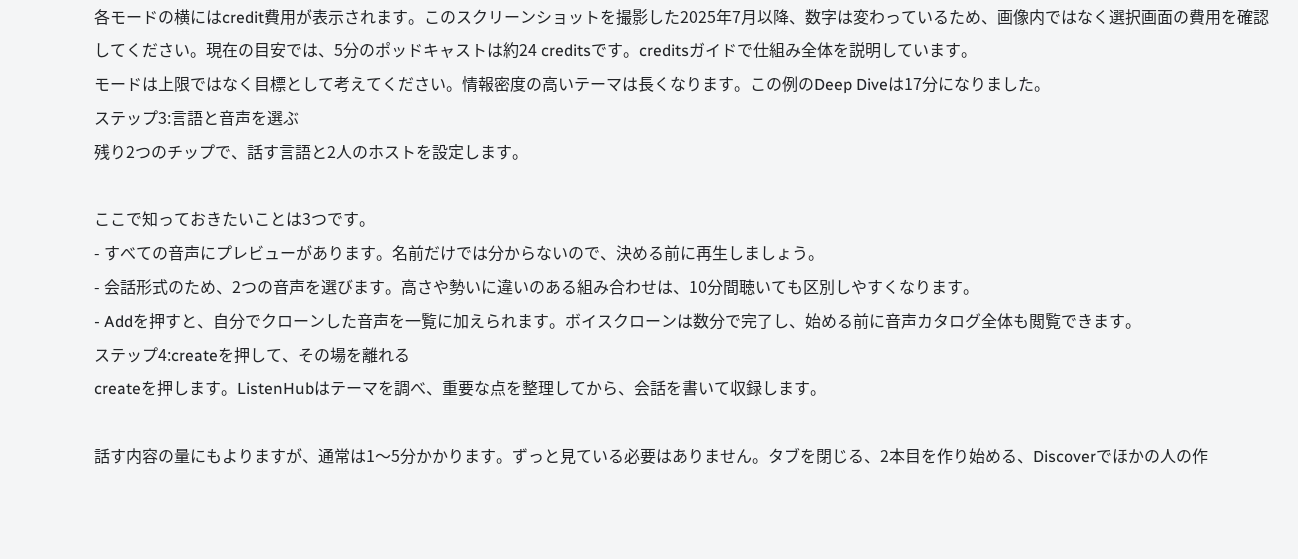各モードの横にはcredit費用が表示されます。このスクリーンショットを撮影した2025年7月以降、数字は変わっているため、画像内ではなく選択画面の費用を確認してください。現在の目安では、5分のポッドキャストは約24 creditsです。creditsガイドで仕組み全体を説明しています。
モードは上限ではなく目標として考えてください。情報密度の高いテーマは長くなります。この例のDeep Diveは17分になりました。
ステップ3:言語と音声を選ぶ
残り2つのチップで、話す言語と2人のホストを設定します。

ここで知っておきたいことは3つです。
- すべての音声にプレビューがあります。名前だけでは分からないので、決める前に再生しましょう。
- 会話形式のため、2つの音声を選びます。高さや勢いに違いのある組み合わせは、10分間聴いても区別しやすくなります。
- Addを押すと、自分でクローンした音声を一覧に加えられます。ボイスクローンは数分で完了し、始める前に音声カタログ全体も閲覧できます。
ステップ4:createを押して、その場を離れる
createを押します。ListenHubはテーマを調べ、重要な点を整理してから、会話を書いて収録します。

話す内容の量にもよりますが、通常は1〜5分かかります。ずっと見ている必要はありません。タブを閉じる、2本目を作り始める、Discoverでほかの人の作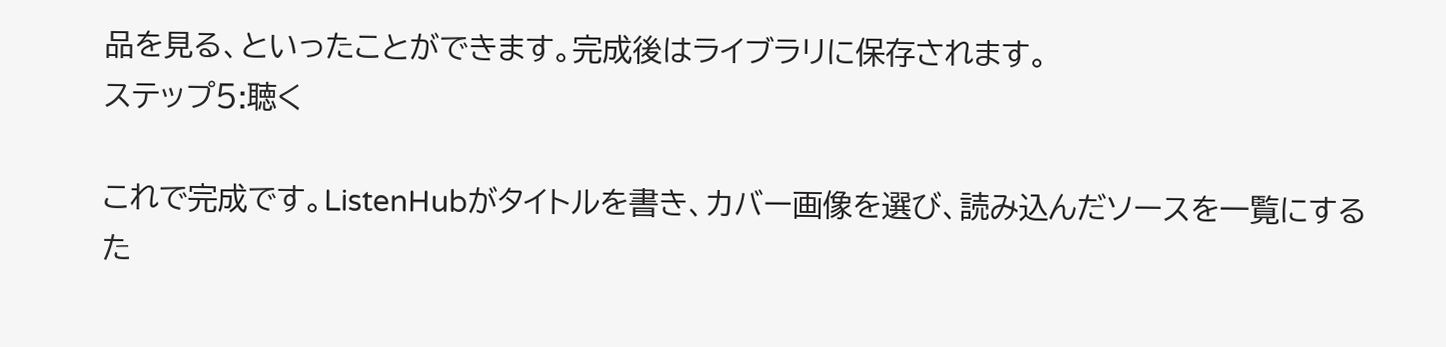品を見る、といったことができます。完成後はライブラリに保存されます。
ステップ5:聴く

これで完成です。ListenHubがタイトルを書き、カバー画像を選び、読み込んだソースを一覧にするた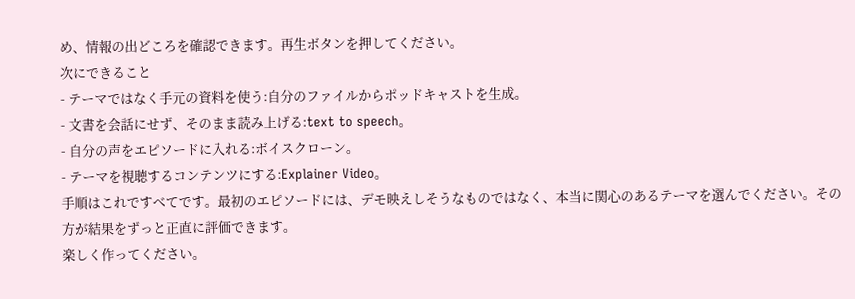め、情報の出どころを確認できます。再生ボタンを押してください。
次にできること
- テーマではなく手元の資料を使う:自分のファイルからポッドキャストを生成。
- 文書を会話にせず、そのまま読み上げる:text to speech。
- 自分の声をエピソードに入れる:ボイスクローン。
- テーマを視聴するコンテンツにする:Explainer Video。
手順はこれですべてです。最初のエピソードには、デモ映えしそうなものではなく、本当に関心のあるテーマを選んでください。その方が結果をずっと正直に評価できます。
楽しく作ってください。